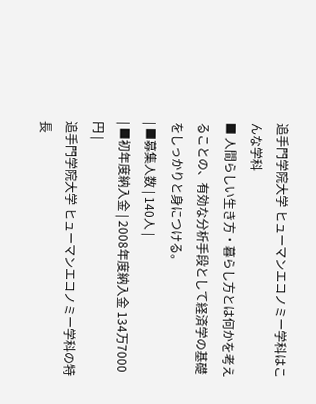追手門学院大学 ヒューマンエコノミー学科はこんな学科
■ 人間らしい生き方・暮らし方とは何かを考えることの、有効な分析手段として経済学の基礎をしっかりと身につける。
| ■募集人数 | 140人 |
| ■初年度納入金 | 2008年度納入金 134万7000円 |
追手門学院大学 ヒューマンエコノミー学科の特長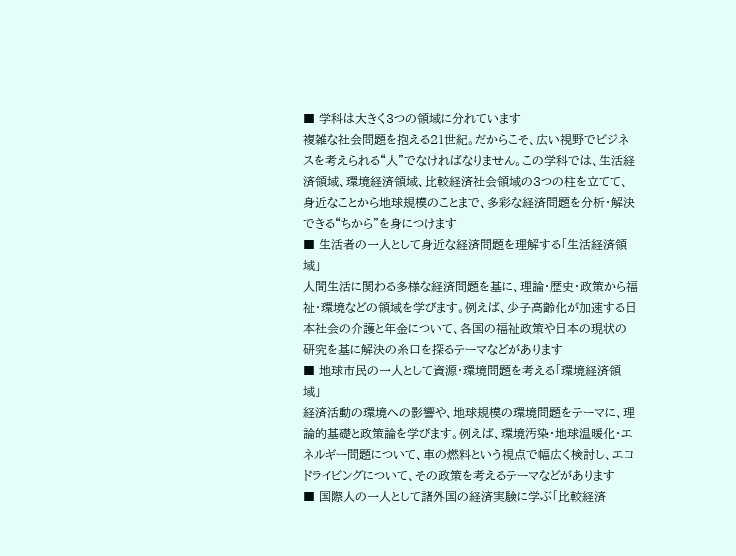■ 学科は大きく3つの領域に分れています
複雑な社会問題を抱える21世紀。だからこそ、広い視野でビジネスを考えられる“人"でなければなりません。この学科では、生活経済領域、環境経済領域、比較経済社会領域の3つの柱を立てて、身近なことから地球規模のことまで、多彩な経済問題を分析・解決できる“ちから"を身につけます
■ 生活者の一人として身近な経済問題を理解する「生活経済領域」
人間生活に関わる多様な経済問題を基に、理論・歴史・政策から福祉・環境などの領域を学びます。例えば、少子高齢化が加速する日本社会の介護と年金について、各国の福祉政策や日本の現状の研究を基に解決の糸口を探るテーマなどがあります
■ 地球市民の一人として資源・環境問題を考える「環境経済領域」
経済活動の環境への影響や、地球規模の環境問題をテーマに、理論的基礎と政策論を学びます。例えば、環境汚染・地球温暖化・エネルギー問題について、車の燃料という視点で幅広く検討し、エコドライビングについて、その政策を考えるテーマなどがあります
■ 国際人の一人として諸外国の経済実験に学ぶ「比較経済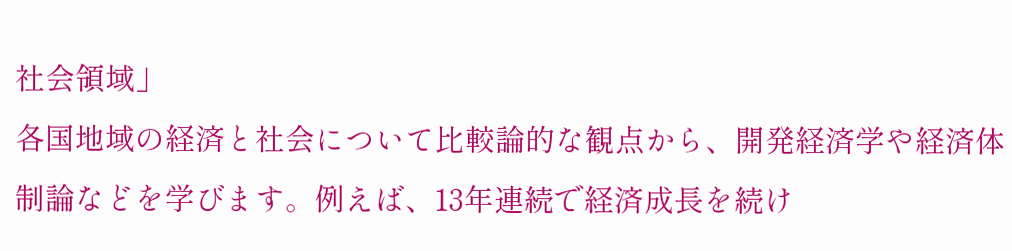社会領域」
各国地域の経済と社会について比較論的な観点から、開発経済学や経済体制論などを学びます。例えば、13年連続で経済成長を続け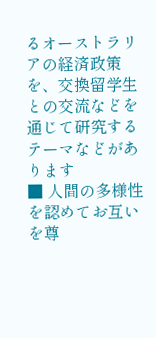るオーストラリアの経済政策を、交換留学生との交流などを通じて研究するテーマなどがあります
■ 人間の多様性を認めてお互いを尊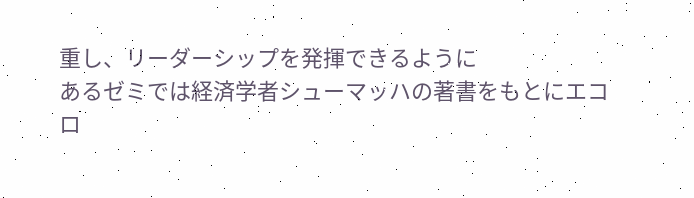重し、リーダーシップを発揮できるように
あるゼミでは経済学者シューマッハの著書をもとにエコロ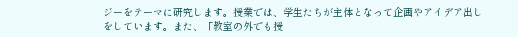ジーをテーマに研究します。授業では、学生たちが主体となって企画やアイデア出しをしています。また、「教室の外でも授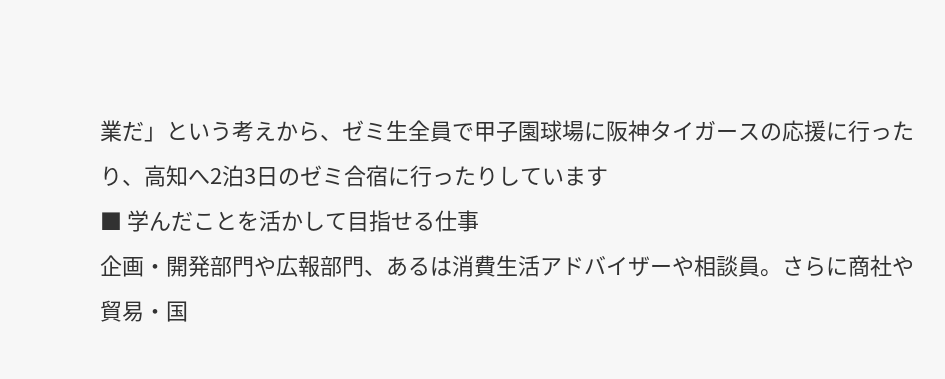業だ」という考えから、ゼミ生全員で甲子園球場に阪神タイガースの応援に行ったり、高知へ2泊3日のゼミ合宿に行ったりしています
■ 学んだことを活かして目指せる仕事
企画・開発部門や広報部門、あるは消費生活アドバイザーや相談員。さらに商社や貿易・国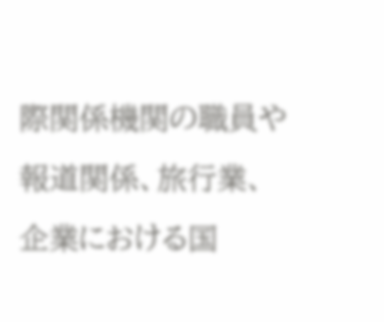際関係機関の職員や報道関係、旅行業、企業における国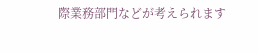際業務部門などが考えられます